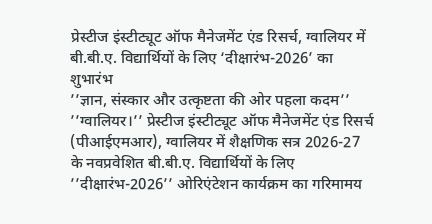प्रेस्टीज इंस्टीट्यूट ऑफ मैनेजमेंट एंड रिसर्च, ग्वालियर में बी.बी.ए. विद्यार्थियों के लिए ‘दीक्षारंभ-2026’ का शुभारंभ
’’ज्ञान, संस्कार और उत्कृष्टता की ओर पहला कदम’’
’’ग्वालियर।’’ प्रेस्टीज इंस्टीट्यूट ऑफ मैनेजमेंट एंड रिसर्च (पीआईएमआर), ग्वालियर में शैक्षणिक सत्र 2026-27 के नवप्रवेशित बी.बी.ए. विद्यार्थियों के लिए ’’दीक्षारंभ-2026’’ ओरिएंटेशन कार्यक्रम का गरिमामय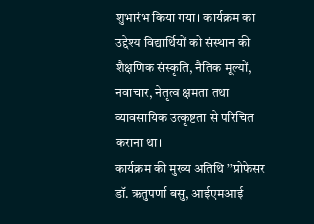शुभारंभ किया गया। कार्यक्रम का उद्देश्य विद्यार्थियों को संस्थान की शैक्षणिक संस्कृति, नैतिक मूल्यों, नवाचार, नेतृत्व क्षमता तथा व्यावसायिक उत्कृष्टता से परिचित कराना था।
कार्यक्रम की मुख्य अतिथि ’’प्रोफेसर डॉ. ऋतुपर्णा बसु, आईएमआई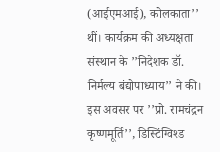(आईएमआई), कोलकाता’’ थीं। कार्यक्रम की अध्यक्षता संस्थान के ’’निदेशक डॉ. निर्मल्य बंद्योपाध्याय’’ ने की। इस अवसर पर ’’प्रो. रामचंद्रन
कृष्णमूर्ति’’, डिस्टिंग्विश्ड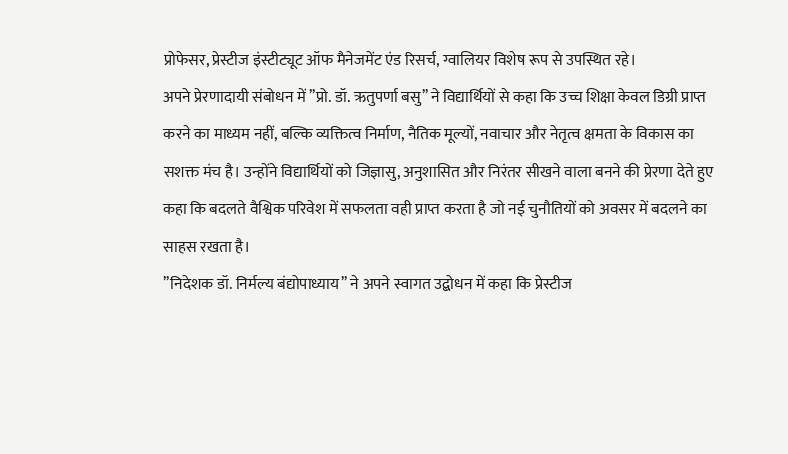प्रोफेसर, प्रेस्टीज इंस्टीट्यूट ऑफ मैनेजमेंट एंड रिसर्च, ग्वालियर विशेष रूप से उपस्थित रहे।
अपने प्रेरणादायी संबोधन में ’’प्रो. डॉ. ऋतुपर्णा बसु’’ ने विद्यार्थियों से कहा कि उच्च शिक्षा केवल डिग्री प्राप्त करने का माध्यम नहीं, बल्कि व्यक्तित्व निर्माण, नैतिक मूल्यों, नवाचार और नेतृत्व क्षमता के विकास का सशक्त मंच है। उन्होंने विद्यार्थियों को जिज्ञासु, अनुशासित और निरंतर सीखने वाला बनने की प्रेरणा देते हुए कहा कि बदलते वैश्विक परिवेश में सफलता वही प्राप्त करता है जो नई चुनौतियों को अवसर में बदलने का साहस रखता है।
’’निदेशक डॉ. निर्मल्य बंद्योपाध्याय’’ ने अपने स्वागत उद्बोधन में कहा कि प्रेस्टीज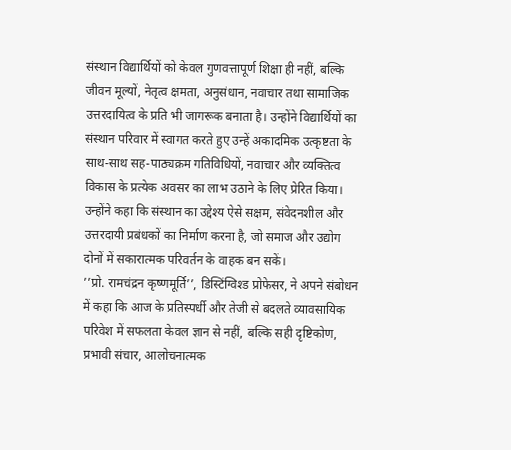संस्थान विद्यार्थियों को केवल गुणवत्तापूर्ण शिक्षा ही नहीं, बल्कि जीवन मूल्यों, नेतृत्व क्षमता, अनुसंधान, नवाचार तथा सामाजिक उत्तरदायित्व के प्रति भी जागरूक बनाता है। उन्होंने विद्यार्थियों का संस्थान परिवार में स्वागत करते हुए उन्हें अकादमिक उत्कृष्टता के साथ-साथ सह-पाठ्यक्रम गतिविधियों, नवाचार और व्यक्तित्व विकास के प्रत्येक अवसर का लाभ उठाने के लिए प्रेरित किया। उन्होंने कहा कि संस्थान का उद्देश्य ऐसे सक्षम, संवेदनशील और उत्तरदायी प्रबंधकों का निर्माण करना है, जो समाज और उद्योग दोनों में सकारात्मक परिवर्तन के वाहक बन सकें।
’’प्रो. रामचंद्रन कृष्णमूर्ति’’, डिस्टिंग्विश्ड प्रोफेसर, ने अपने संबोधन में कहा कि आज के प्रतिस्पर्धी और तेजी से बदलते व्यावसायिक परिवेश में सफलता केवल ज्ञान से नहीं, बल्कि सही दृष्टिकोण, प्रभावी संचार, आलोचनात्मक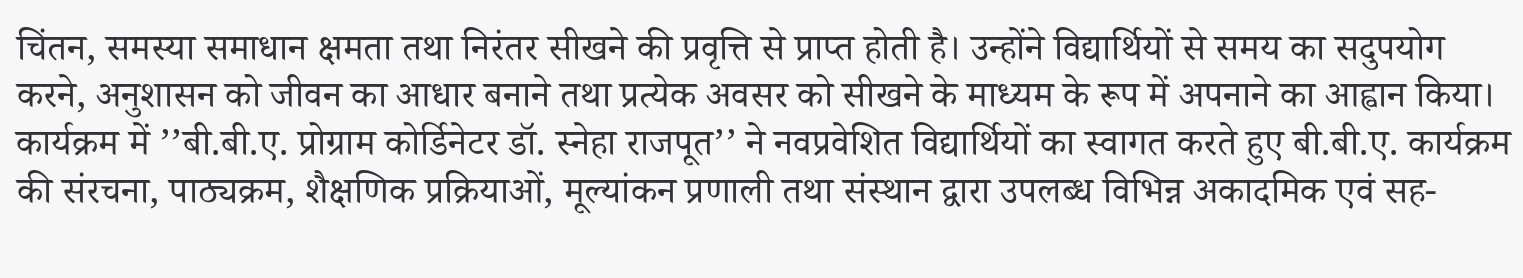चिंतन, समस्या समाधान क्षमता तथा निरंतर सीखने की प्रवृत्ति से प्राप्त होती है। उन्होंने विद्यार्थियों से समय का सदुपयोग करने, अनुशासन को जीवन का आधार बनाने तथा प्रत्येक अवसर को सीखने के माध्यम के रूप में अपनाने का आह्वान किया।
कार्यक्रम में ’’बी.बी.ए. प्रोग्राम कोर्डिनेटर डॉ. स्नेहा राजपूत’’ ने नवप्रवेशित विद्यार्थियों का स्वागत करते हुए बी.बी.ए. कार्यक्रम की संरचना, पाठ्यक्रम, शैक्षणिक प्रक्रियाओं, मूल्यांकन प्रणाली तथा संस्थान द्वारा उपलब्ध विभिन्न अकादमिक एवं सह-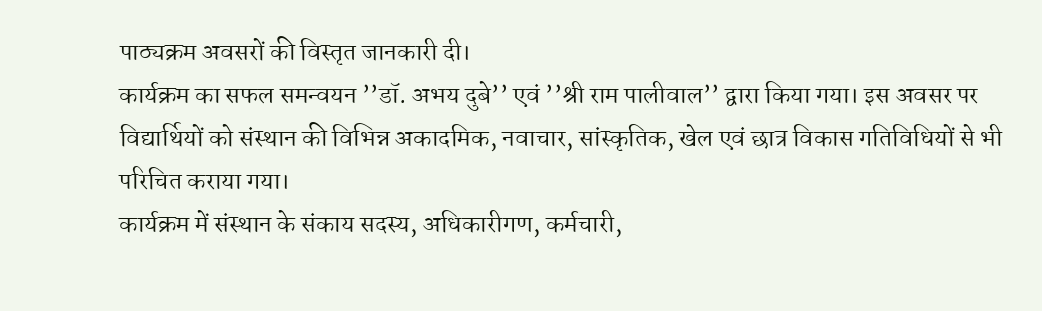पाठ्यक्रम अवसरों की विस्तृत जानकारी दी।
कार्यक्रम का सफल समन्वयन ’’डॉ. अभय दुबे’’ एवं ’’श्री राम पालीवाल’’ द्वारा किया गया। इस अवसर पर विद्यार्थियों को संस्थान की विभिन्न अकादमिक, नवाचार, सांस्कृतिक, खेल एवं छात्र विकास गतिविधियों से भी परिचित कराया गया।
कार्यक्रम में संस्थान के संकाय सदस्य, अधिकारीगण, कर्मचारी,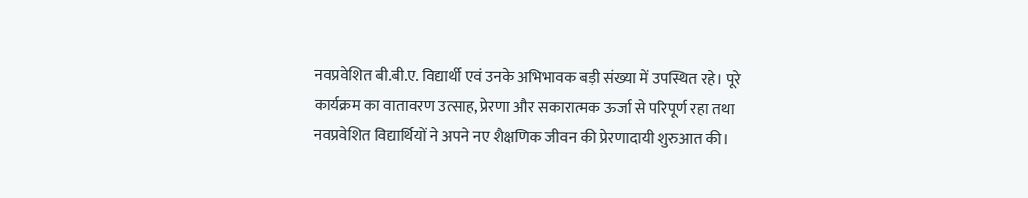नवप्रवेशित बी.बी.ए. विद्यार्थी एवं उनके अभिभावक बड़ी संख्या में उपस्थित रहे। पूरे कार्यक्रम का वातावरण उत्साह, प्रेरणा और सकारात्मक ऊर्जा से परिपूर्ण रहा तथा नवप्रवेशित विद्यार्थियों ने अपने नए शैक्षणिक जीवन की प्रेरणादायी शुरुआत की।